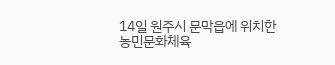14일 원주시 문막읍에 위치한 농민문화체육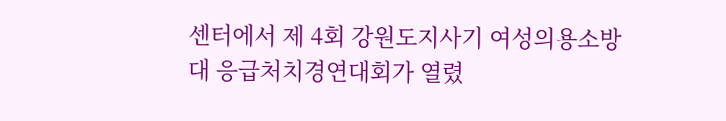센터에서 제 4회 강원도지사기 여성의용소방대 응급처치경연대회가 열렸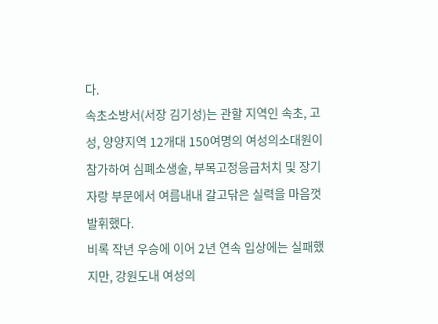다.
속초소방서(서장 김기성)는 관할 지역인 속초, 고성, 양양지역 12개대 150여명의 여성의소대원이 참가하여 심폐소생술, 부목고정응급처치 및 장기자랑 부문에서 여름내내 갈고닦은 실력을 마음껏 발휘했다.
비록 작년 우승에 이어 2년 연속 입상에는 실패했지만, 강원도내 여성의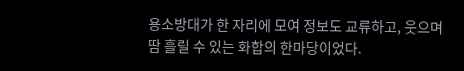용소방대가 한 자리에 모여 정보도 교류하고, 웃으며 땀 흘릴 수 있는 화합의 한마당이었다.